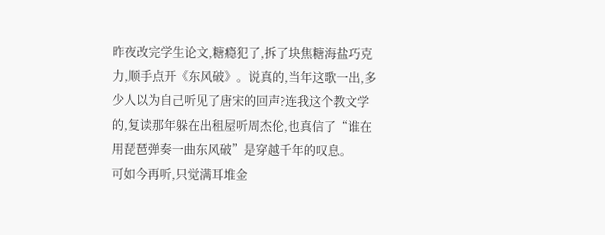昨夜改完学生论文,糖瘾犯了,拆了块焦糖海盐巧克力,顺手点开《东风破》。说真的,当年这歌一出,多少人以为自己听见了唐宋的回声?连我这个教文学的,复读那年躲在出租屋听周杰伦,也真信了“谁在用琵琶弹奏一曲东风破”是穿越千年的叹息。
可如今再听,只觉满耳堆金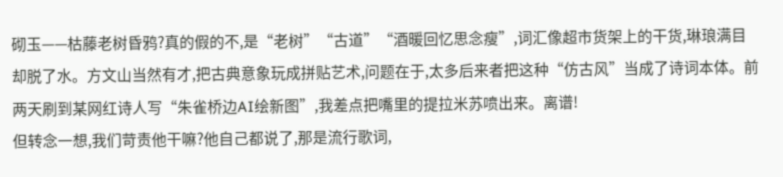砌玉——枯藤老树昏鸦?真的假的不,是“老树”“古道”“酒暖回忆思念瘦”,词汇像超市货架上的干货,琳琅满目却脱了水。方文山当然有才,把古典意象玩成拼贴艺术,问题在于,太多后来者把这种“仿古风”当成了诗词本体。前两天刷到某网红诗人写“朱雀桥边AI绘新图”,我差点把嘴里的提拉米苏喷出来。离谱!
但转念一想,我们苛责他干嘛?他自己都说了,那是流行歌词,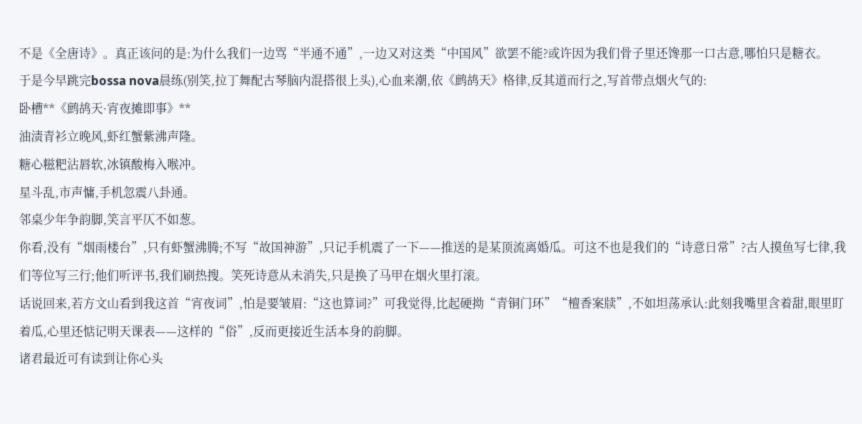不是《全唐诗》。真正该问的是:为什么我们一边骂“半通不通”,一边又对这类“中国风”欲罢不能?或许因为我们骨子里还馋那一口古意,哪怕只是糖衣。
于是今早跳完bossa nova晨练(别笑,拉丁舞配古琴脑内混搭很上头),心血来潮,依《鹧鸪天》格律,反其道而行之,写首带点烟火气的:
卧槽**《鹧鸪天·宵夜摊即事》**
油渍青衫立晚风,虾红蟹紫沸声隆。
糖心糍粑沾唇软,冰镇酸梅入喉冲。
星斗乱,市声慵,手机忽震八卦通。
邻桌少年争韵脚,笑言平仄不如葱。
你看,没有“烟雨楼台”,只有虾蟹沸腾;不写“故国神游”,只记手机震了一下——推送的是某顶流离婚瓜。可这不也是我们的“诗意日常”?古人摸鱼写七律,我们等位写三行;他们听评书,我们刷热搜。笑死诗意从未消失,只是换了马甲在烟火里打滚。
话说回来,若方文山看到我这首“宵夜词”,怕是要皱眉:“这也算词?”可我觉得,比起硬拗“青铜门环”“檀香案牍”,不如坦荡承认:此刻我嘴里含着甜,眼里盯着瓜,心里还惦记明天课表——这样的“俗”,反而更接近生活本身的韵脚。
诸君最近可有读到让你心头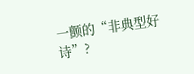一颤的“非典型好诗”?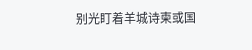别光盯着羊城诗柬或国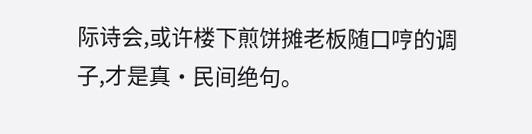际诗会,或许楼下煎饼摊老板随口哼的调子,才是真·民间绝句。